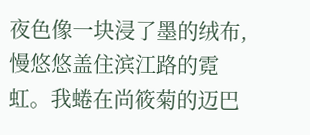夜色像一块浸了墨的绒布,慢悠悠盖住滨江路的霓虹。我蜷在尚筱菊的迈巴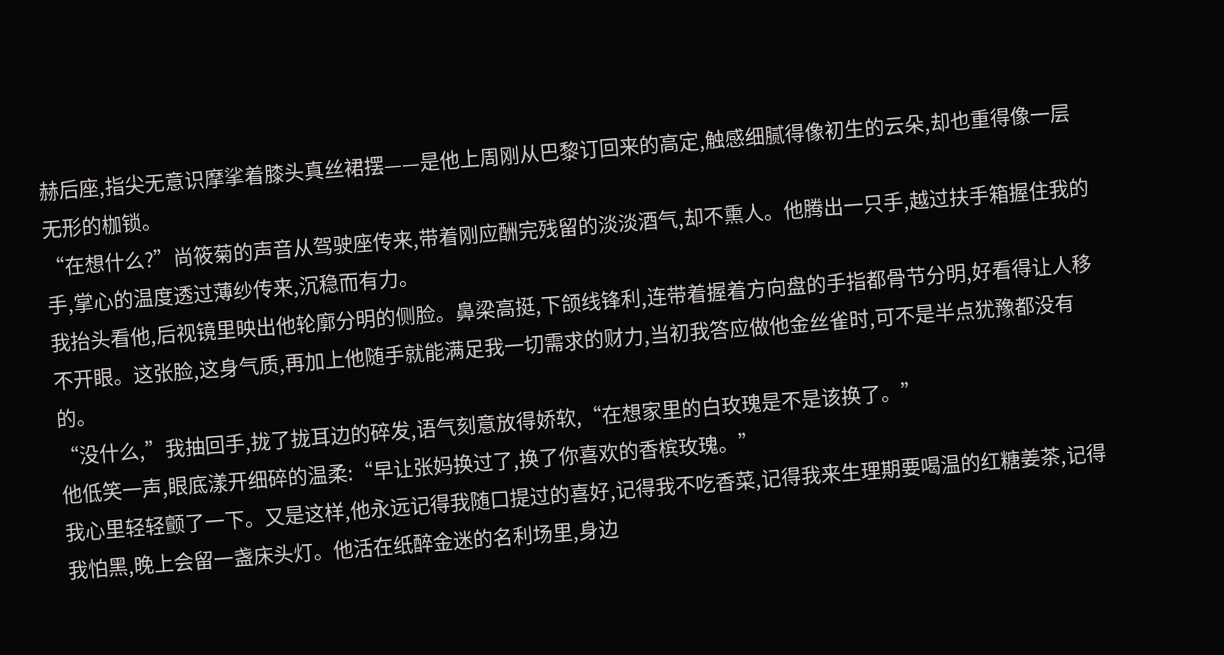赫后座,指尖无意识摩挲着膝头真丝裙摆——是他上周刚从巴黎订回来的高定,触感细腻得像初生的云朵,却也重得像一层无形的枷锁。
“在想什么?”尚筱菊的声音从驾驶座传来,带着刚应酬完残留的淡淡酒气,却不熏人。他腾出一只手,越过扶手箱握住我的手,掌心的温度透过薄纱传来,沉稳而有力。
我抬头看他,后视镜里映出他轮廓分明的侧脸。鼻梁高挺,下颌线锋利,连带着握着方向盘的手指都骨节分明,好看得让人移不开眼。这张脸,这身气质,再加上他随手就能满足我一切需求的财力,当初我答应做他金丝雀时,可不是半点犹豫都没有的。
“没什么,”我抽回手,拢了拢耳边的碎发,语气刻意放得娇软,“在想家里的白玫瑰是不是该换了。”
他低笑一声,眼底漾开细碎的温柔:“早让张妈换过了,换了你喜欢的香槟玫瑰。”
我心里轻轻颤了一下。又是这样,他永远记得我随口提过的喜好,记得我不吃香菜,记得我来生理期要喝温的红糖姜茶,记得我怕黑,晚上会留一盏床头灯。他活在纸醉金迷的名利场里,身边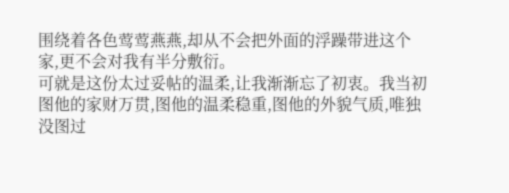围绕着各色莺莺燕燕,却从不会把外面的浮躁带进这个家,更不会对我有半分敷衍。
可就是这份太过妥帖的温柔,让我渐渐忘了初衷。我当初图他的家财万贯,图他的温柔稳重,图他的外貌气质,唯独没图过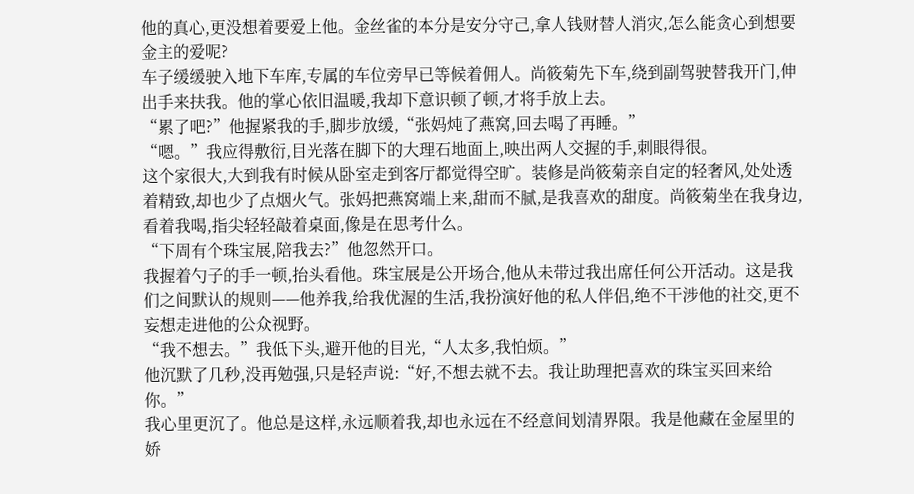他的真心,更没想着要爱上他。金丝雀的本分是安分守己,拿人钱财替人消灾,怎么能贪心到想要金主的爱呢?
车子缓缓驶入地下车库,专属的车位旁早已等候着佣人。尚筱菊先下车,绕到副驾驶替我开门,伸出手来扶我。他的掌心依旧温暖,我却下意识顿了顿,才将手放上去。
“累了吧?”他握紧我的手,脚步放缓,“张妈炖了燕窝,回去喝了再睡。”
“嗯。”我应得敷衍,目光落在脚下的大理石地面上,映出两人交握的手,刺眼得很。
这个家很大,大到我有时候从卧室走到客厅都觉得空旷。装修是尚筱菊亲自定的轻奢风,处处透着精致,却也少了点烟火气。张妈把燕窝端上来,甜而不腻,是我喜欢的甜度。尚筱菊坐在我身边,看着我喝,指尖轻轻敲着桌面,像是在思考什么。
“下周有个珠宝展,陪我去?”他忽然开口。
我握着勺子的手一顿,抬头看他。珠宝展是公开场合,他从未带过我出席任何公开活动。这是我们之间默认的规则——他养我,给我优渥的生活,我扮演好他的私人伴侣,绝不干涉他的社交,更不妄想走进他的公众视野。
“我不想去。”我低下头,避开他的目光,“人太多,我怕烦。”
他沉默了几秒,没再勉强,只是轻声说:“好,不想去就不去。我让助理把喜欢的珠宝买回来给你。”
我心里更沉了。他总是这样,永远顺着我,却也永远在不经意间划清界限。我是他藏在金屋里的娇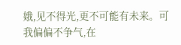娥,见不得光,更不可能有未来。可我偏偏不争气,在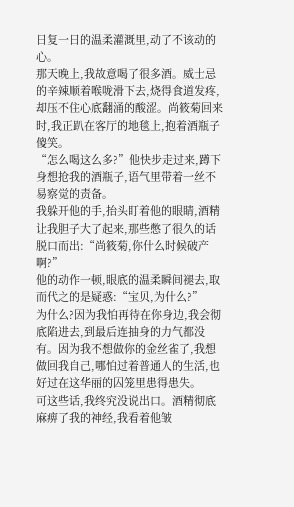日复一日的温柔灌溉里,动了不该动的心。
那天晚上,我故意喝了很多酒。威士忌的辛辣顺着喉咙滑下去,烧得食道发疼,却压不住心底翻涌的酸涩。尚筱菊回来时,我正趴在客厅的地毯上,抱着酒瓶子傻笑。
“怎么喝这么多?”他快步走过来,蹲下身想抢我的酒瓶子,语气里带着一丝不易察觉的责备。
我躲开他的手,抬头盯着他的眼睛,酒精让我胆子大了起来,那些憋了很久的话脱口而出:“尚筱菊,你什么时候破产啊?”
他的动作一顿,眼底的温柔瞬间褪去,取而代之的是疑惑:“宝贝,为什么?”
为什么?因为我怕再待在你身边,我会彻底陷进去,到最后连抽身的力气都没有。因为我不想做你的金丝雀了,我想做回我自己,哪怕过着普通人的生活,也好过在这华丽的囚笼里患得患失。
可这些话,我终究没说出口。酒精彻底麻痹了我的神经,我看着他皱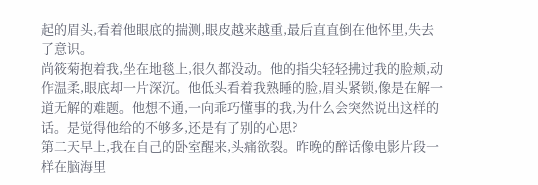起的眉头,看着他眼底的揣测,眼皮越来越重,最后直直倒在他怀里,失去了意识。
尚筱菊抱着我,坐在地毯上,很久都没动。他的指尖轻轻拂过我的脸颊,动作温柔,眼底却一片深沉。他低头看着我熟睡的脸,眉头紧锁,像是在解一道无解的难题。他想不通,一向乖巧懂事的我,为什么会突然说出这样的话。是觉得他给的不够多,还是有了别的心思?
第二天早上,我在自己的卧室醒来,头痛欲裂。昨晚的醉话像电影片段一样在脑海里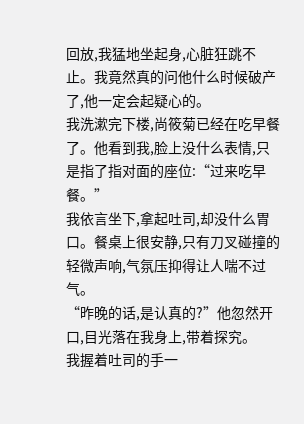回放,我猛地坐起身,心脏狂跳不止。我竟然真的问他什么时候破产了,他一定会起疑心的。
我洗漱完下楼,尚筱菊已经在吃早餐了。他看到我,脸上没什么表情,只是指了指对面的座位:“过来吃早餐。”
我依言坐下,拿起吐司,却没什么胃口。餐桌上很安静,只有刀叉碰撞的轻微声响,气氛压抑得让人喘不过气。
“昨晚的话,是认真的?”他忽然开口,目光落在我身上,带着探究。
我握着吐司的手一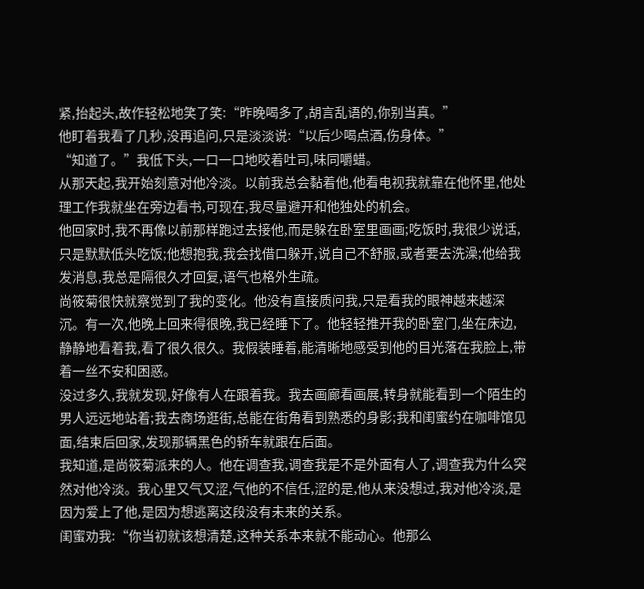紧,抬起头,故作轻松地笑了笑:“昨晚喝多了,胡言乱语的,你别当真。”
他盯着我看了几秒,没再追问,只是淡淡说:“以后少喝点酒,伤身体。”
“知道了。”我低下头,一口一口地咬着吐司,味同嚼蜡。
从那天起,我开始刻意对他冷淡。以前我总会黏着他,他看电视我就靠在他怀里,他处理工作我就坐在旁边看书,可现在,我尽量避开和他独处的机会。
他回家时,我不再像以前那样跑过去接他,而是躲在卧室里画画;吃饭时,我很少说话,只是默默低头吃饭;他想抱我,我会找借口躲开,说自己不舒服,或者要去洗澡;他给我发消息,我总是隔很久才回复,语气也格外生疏。
尚筱菊很快就察觉到了我的变化。他没有直接质问我,只是看我的眼神越来越深沉。有一次,他晚上回来得很晚,我已经睡下了。他轻轻推开我的卧室门,坐在床边,静静地看着我,看了很久很久。我假装睡着,能清晰地感受到他的目光落在我脸上,带着一丝不安和困惑。
没过多久,我就发现,好像有人在跟着我。我去画廊看画展,转身就能看到一个陌生的男人远远地站着;我去商场逛街,总能在街角看到熟悉的身影;我和闺蜜约在咖啡馆见面,结束后回家,发现那辆黑色的轿车就跟在后面。
我知道,是尚筱菊派来的人。他在调查我,调查我是不是外面有人了,调查我为什么突然对他冷淡。我心里又气又涩,气他的不信任,涩的是,他从来没想过,我对他冷淡,是因为爱上了他,是因为想逃离这段没有未来的关系。
闺蜜劝我:“你当初就该想清楚,这种关系本来就不能动心。他那么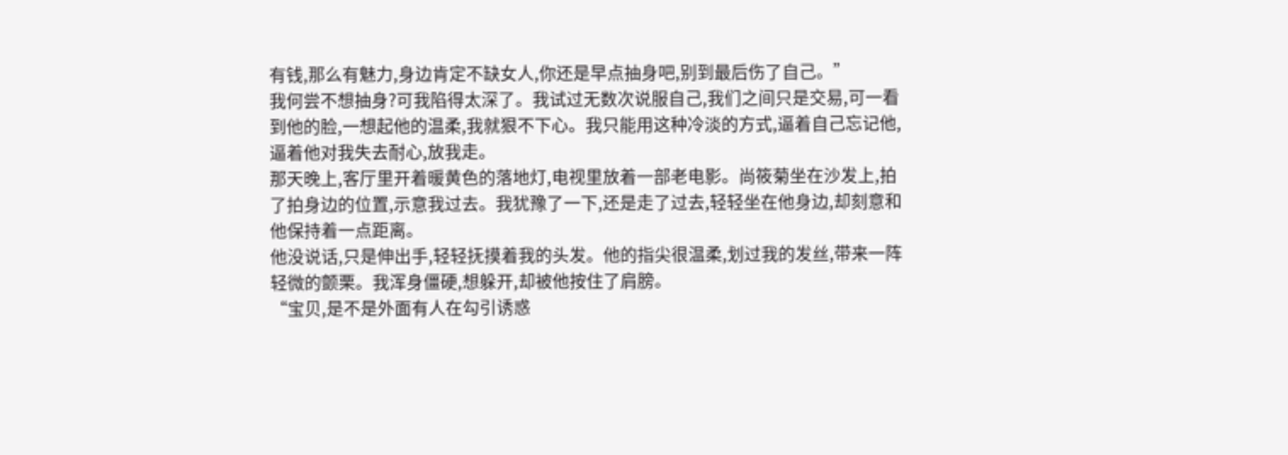有钱,那么有魅力,身边肯定不缺女人,你还是早点抽身吧,别到最后伤了自己。”
我何尝不想抽身?可我陷得太深了。我试过无数次说服自己,我们之间只是交易,可一看到他的脸,一想起他的温柔,我就狠不下心。我只能用这种冷淡的方式,逼着自己忘记他,逼着他对我失去耐心,放我走。
那天晚上,客厅里开着暖黄色的落地灯,电视里放着一部老电影。尚筱菊坐在沙发上,拍了拍身边的位置,示意我过去。我犹豫了一下,还是走了过去,轻轻坐在他身边,却刻意和他保持着一点距离。
他没说话,只是伸出手,轻轻抚摸着我的头发。他的指尖很温柔,划过我的发丝,带来一阵轻微的颤栗。我浑身僵硬,想躲开,却被他按住了肩膀。
“宝贝,是不是外面有人在勾引诱惑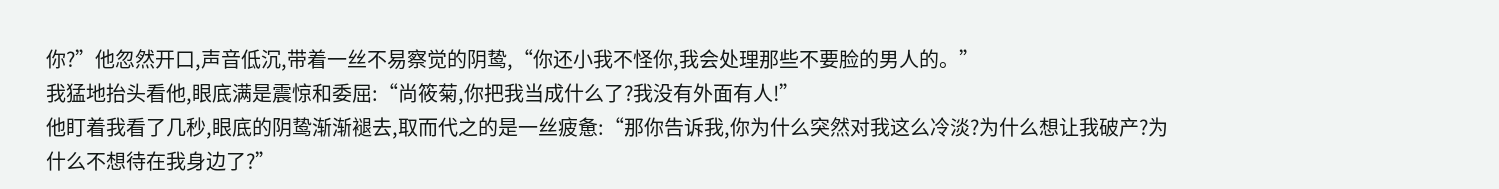你?”他忽然开口,声音低沉,带着一丝不易察觉的阴鸷,“你还小我不怪你,我会处理那些不要脸的男人的。”
我猛地抬头看他,眼底满是震惊和委屈:“尚筱菊,你把我当成什么了?我没有外面有人!”
他盯着我看了几秒,眼底的阴鸷渐渐褪去,取而代之的是一丝疲惫:“那你告诉我,你为什么突然对我这么冷淡?为什么想让我破产?为什么不想待在我身边了?”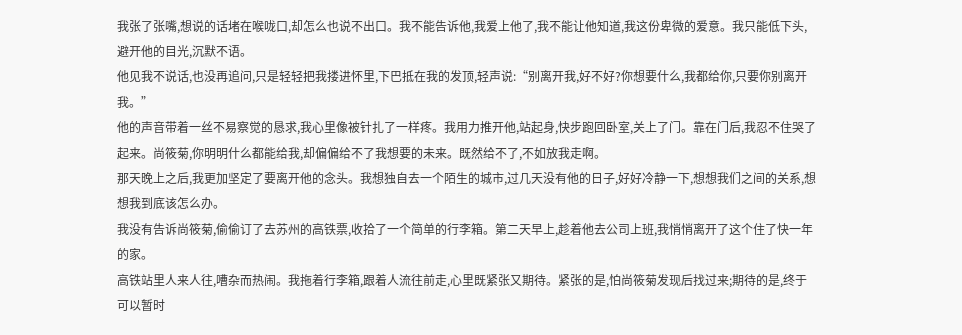我张了张嘴,想说的话堵在喉咙口,却怎么也说不出口。我不能告诉他,我爱上他了,我不能让他知道,我这份卑微的爱意。我只能低下头,避开他的目光,沉默不语。
他见我不说话,也没再追问,只是轻轻把我搂进怀里,下巴抵在我的发顶,轻声说:“别离开我,好不好?你想要什么,我都给你,只要你别离开我。”
他的声音带着一丝不易察觉的恳求,我心里像被针扎了一样疼。我用力推开他,站起身,快步跑回卧室,关上了门。靠在门后,我忍不住哭了起来。尚筱菊,你明明什么都能给我,却偏偏给不了我想要的未来。既然给不了,不如放我走啊。
那天晚上之后,我更加坚定了要离开他的念头。我想独自去一个陌生的城市,过几天没有他的日子,好好冷静一下,想想我们之间的关系,想想我到底该怎么办。
我没有告诉尚筱菊,偷偷订了去苏州的高铁票,收拾了一个简单的行李箱。第二天早上,趁着他去公司上班,我悄悄离开了这个住了快一年的家。
高铁站里人来人往,嘈杂而热闹。我拖着行李箱,跟着人流往前走,心里既紧张又期待。紧张的是,怕尚筱菊发现后找过来;期待的是,终于可以暂时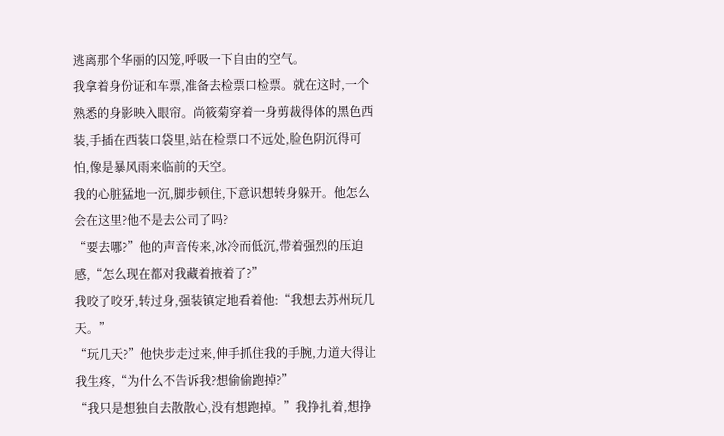逃离那个华丽的囚笼,呼吸一下自由的空气。
我拿着身份证和车票,准备去检票口检票。就在这时,一个熟悉的身影映入眼帘。尚筱菊穿着一身剪裁得体的黑色西装,手插在西装口袋里,站在检票口不远处,脸色阴沉得可怕,像是暴风雨来临前的天空。
我的心脏猛地一沉,脚步顿住,下意识想转身躲开。他怎么会在这里?他不是去公司了吗?
“要去哪?”他的声音传来,冰冷而低沉,带着强烈的压迫感,“怎么现在都对我藏着掖着了?”
我咬了咬牙,转过身,强装镇定地看着他:“我想去苏州玩几天。”
“玩几天?”他快步走过来,伸手抓住我的手腕,力道大得让我生疼,“为什么不告诉我?想偷偷跑掉?”
“我只是想独自去散散心,没有想跑掉。”我挣扎着,想挣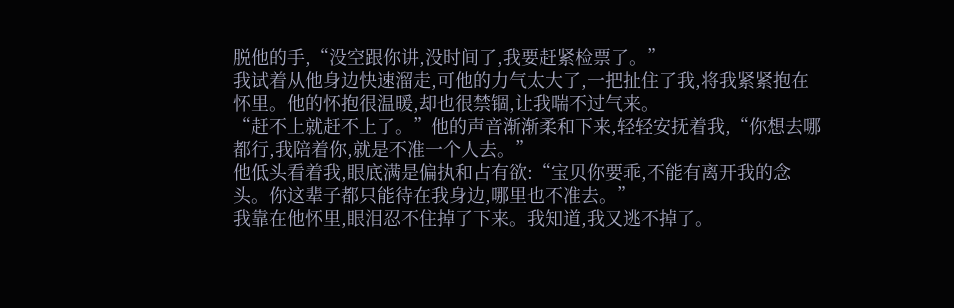脱他的手,“没空跟你讲,没时间了,我要赶紧检票了。”
我试着从他身边快速溜走,可他的力气太大了,一把扯住了我,将我紧紧抱在怀里。他的怀抱很温暖,却也很禁锢,让我喘不过气来。
“赶不上就赶不上了。”他的声音渐渐柔和下来,轻轻安抚着我,“你想去哪都行,我陪着你,就是不准一个人去。”
他低头看着我,眼底满是偏执和占有欲:“宝贝你要乖,不能有离开我的念头。你这辈子都只能待在我身边,哪里也不准去。”
我靠在他怀里,眼泪忍不住掉了下来。我知道,我又逃不掉了。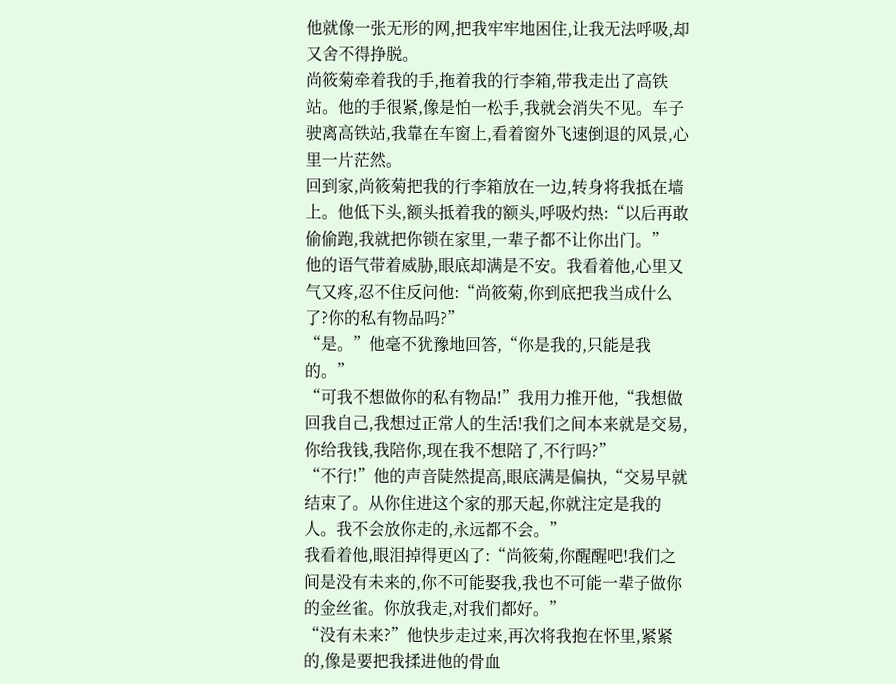他就像一张无形的网,把我牢牢地困住,让我无法呼吸,却又舍不得挣脱。
尚筱菊牵着我的手,拖着我的行李箱,带我走出了高铁站。他的手很紧,像是怕一松手,我就会消失不见。车子驶离高铁站,我靠在车窗上,看着窗外飞速倒退的风景,心里一片茫然。
回到家,尚筱菊把我的行李箱放在一边,转身将我抵在墙上。他低下头,额头抵着我的额头,呼吸灼热:“以后再敢偷偷跑,我就把你锁在家里,一辈子都不让你出门。”
他的语气带着威胁,眼底却满是不安。我看着他,心里又气又疼,忍不住反问他:“尚筱菊,你到底把我当成什么了?你的私有物品吗?”
“是。”他毫不犹豫地回答,“你是我的,只能是我的。”
“可我不想做你的私有物品!”我用力推开他,“我想做回我自己,我想过正常人的生活!我们之间本来就是交易,你给我钱,我陪你,现在我不想陪了,不行吗?”
“不行!”他的声音陡然提高,眼底满是偏执,“交易早就结束了。从你住进这个家的那天起,你就注定是我的人。我不会放你走的,永远都不会。”
我看着他,眼泪掉得更凶了:“尚筱菊,你醒醒吧!我们之间是没有未来的,你不可能娶我,我也不可能一辈子做你的金丝雀。你放我走,对我们都好。”
“没有未来?”他快步走过来,再次将我抱在怀里,紧紧的,像是要把我揉进他的骨血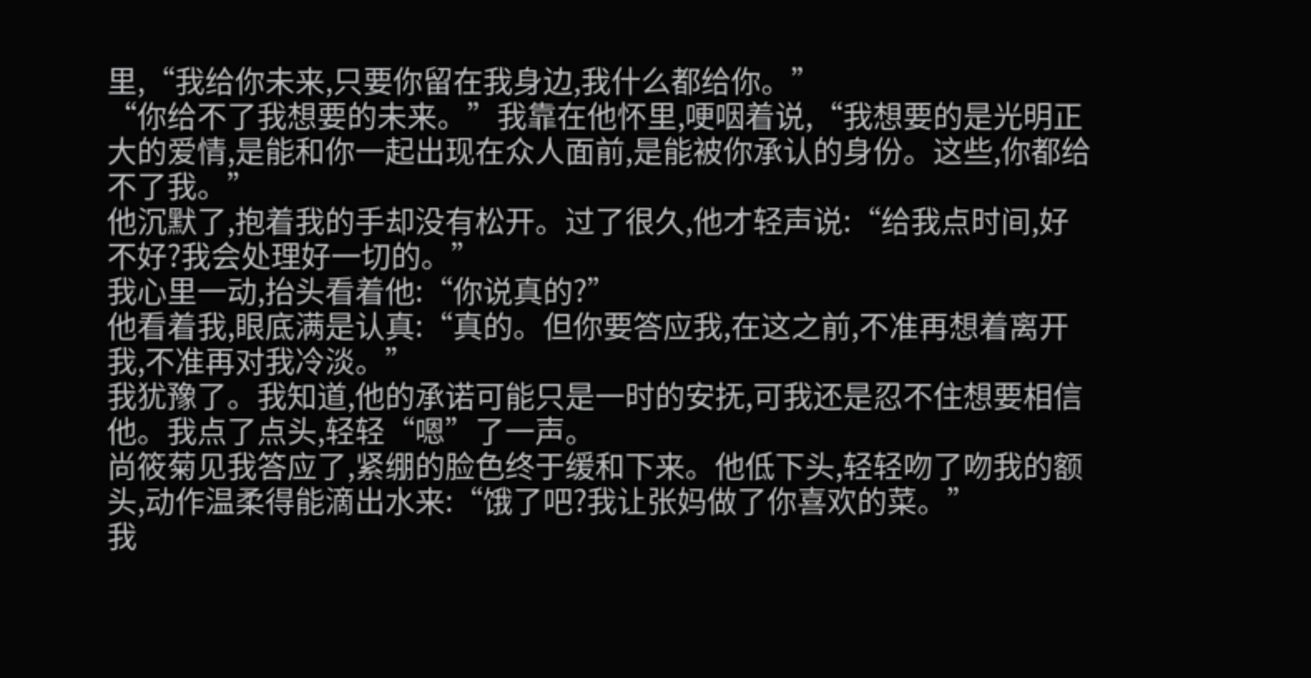里,“我给你未来,只要你留在我身边,我什么都给你。”
“你给不了我想要的未来。”我靠在他怀里,哽咽着说,“我想要的是光明正大的爱情,是能和你一起出现在众人面前,是能被你承认的身份。这些,你都给不了我。”
他沉默了,抱着我的手却没有松开。过了很久,他才轻声说:“给我点时间,好不好?我会处理好一切的。”
我心里一动,抬头看着他:“你说真的?”
他看着我,眼底满是认真:“真的。但你要答应我,在这之前,不准再想着离开我,不准再对我冷淡。”
我犹豫了。我知道,他的承诺可能只是一时的安抚,可我还是忍不住想要相信他。我点了点头,轻轻“嗯”了一声。
尚筱菊见我答应了,紧绷的脸色终于缓和下来。他低下头,轻轻吻了吻我的额头,动作温柔得能滴出水来:“饿了吧?我让张妈做了你喜欢的菜。”
我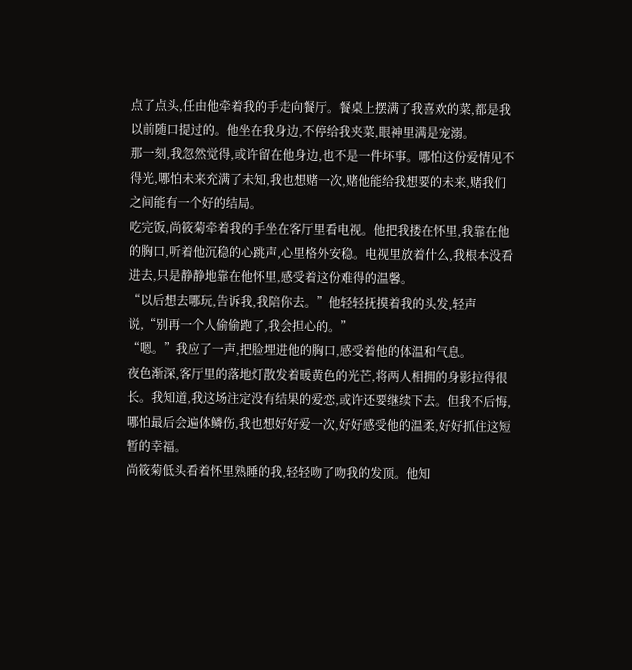点了点头,任由他牵着我的手走向餐厅。餐桌上摆满了我喜欢的菜,都是我以前随口提过的。他坐在我身边,不停给我夹菜,眼神里满是宠溺。
那一刻,我忽然觉得,或许留在他身边,也不是一件坏事。哪怕这份爱情见不得光,哪怕未来充满了未知,我也想赌一次,赌他能给我想要的未来,赌我们之间能有一个好的结局。
吃完饭,尚筱菊牵着我的手坐在客厅里看电视。他把我搂在怀里,我靠在他的胸口,听着他沉稳的心跳声,心里格外安稳。电视里放着什么,我根本没看进去,只是静静地靠在他怀里,感受着这份难得的温馨。
“以后想去哪玩,告诉我,我陪你去。”他轻轻抚摸着我的头发,轻声说,“别再一个人偷偷跑了,我会担心的。”
“嗯。”我应了一声,把脸埋进他的胸口,感受着他的体温和气息。
夜色渐深,客厅里的落地灯散发着暖黄色的光芒,将两人相拥的身影拉得很长。我知道,我这场注定没有结果的爱恋,或许还要继续下去。但我不后悔,哪怕最后会遍体鳞伤,我也想好好爱一次,好好感受他的温柔,好好抓住这短暂的幸福。
尚筱菊低头看着怀里熟睡的我,轻轻吻了吻我的发顶。他知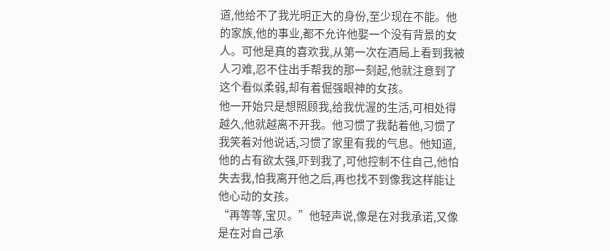道,他给不了我光明正大的身份,至少现在不能。他的家族,他的事业,都不允许他娶一个没有背景的女人。可他是真的喜欢我,从第一次在酒局上看到我被人刁难,忍不住出手帮我的那一刻起,他就注意到了这个看似柔弱,却有着倔强眼神的女孩。
他一开始只是想照顾我,给我优渥的生活,可相处得越久,他就越离不开我。他习惯了我黏着他,习惯了我笑着对他说话,习惯了家里有我的气息。他知道,他的占有欲太强,吓到我了,可他控制不住自己,他怕失去我,怕我离开他之后,再也找不到像我这样能让他心动的女孩。
“再等等,宝贝。”他轻声说,像是在对我承诺,又像是在对自己承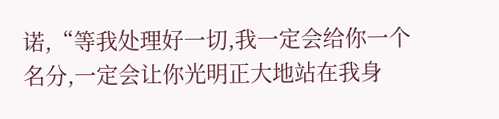诺,“等我处理好一切,我一定会给你一个名分,一定会让你光明正大地站在我身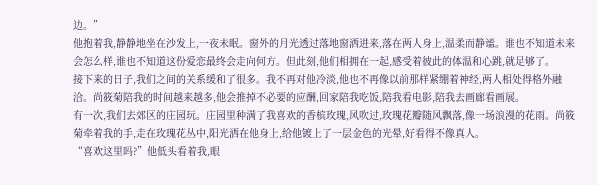边。”
他抱着我,静静地坐在沙发上,一夜未眠。窗外的月光透过落地窗洒进来,落在两人身上,温柔而静谧。谁也不知道未来会怎么样,谁也不知道这份爱恋最终会走向何方。但此刻,他们相拥在一起,感受着彼此的体温和心跳,就足够了。
接下来的日子,我们之间的关系缓和了很多。我不再对他冷淡,他也不再像以前那样紧绷着神经,两人相处得格外融洽。尚筱菊陪我的时间越来越多,他会推掉不必要的应酬,回家陪我吃饭,陪我看电影,陪我去画廊看画展。
有一次,我们去郊区的庄园玩。庄园里种满了我喜欢的香槟玫瑰,风吹过,玫瑰花瓣随风飘落,像一场浪漫的花雨。尚筱菊牵着我的手,走在玫瑰花丛中,阳光洒在他身上,给他镀上了一层金色的光晕,好看得不像真人。
“喜欢这里吗?”他低头看着我,眼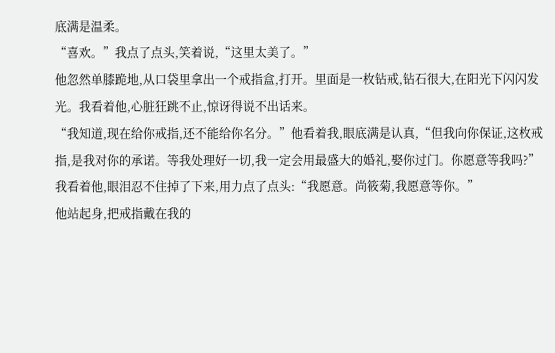底满是温柔。
“喜欢。”我点了点头,笑着说,“这里太美了。”
他忽然单膝跪地,从口袋里拿出一个戒指盒,打开。里面是一枚钻戒,钻石很大,在阳光下闪闪发光。我看着他,心脏狂跳不止,惊讶得说不出话来。
“我知道,现在给你戒指,还不能给你名分。”他看着我,眼底满是认真,“但我向你保证,这枚戒指,是我对你的承诺。等我处理好一切,我一定会用最盛大的婚礼,娶你过门。你愿意等我吗?”
我看着他,眼泪忍不住掉了下来,用力点了点头:“我愿意。尚筱菊,我愿意等你。”
他站起身,把戒指戴在我的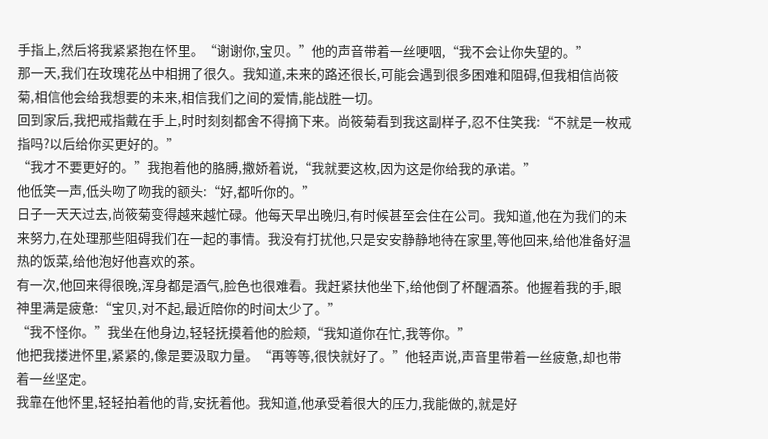手指上,然后将我紧紧抱在怀里。“谢谢你,宝贝。”他的声音带着一丝哽咽,“我不会让你失望的。”
那一天,我们在玫瑰花丛中相拥了很久。我知道,未来的路还很长,可能会遇到很多困难和阻碍,但我相信尚筱菊,相信他会给我想要的未来,相信我们之间的爱情,能战胜一切。
回到家后,我把戒指戴在手上,时时刻刻都舍不得摘下来。尚筱菊看到我这副样子,忍不住笑我:“不就是一枚戒指吗?以后给你买更好的。”
“我才不要更好的。”我抱着他的胳膊,撒娇着说,“我就要这枚,因为这是你给我的承诺。”
他低笑一声,低头吻了吻我的额头:“好,都听你的。”
日子一天天过去,尚筱菊变得越来越忙碌。他每天早出晚归,有时候甚至会住在公司。我知道,他在为我们的未来努力,在处理那些阻碍我们在一起的事情。我没有打扰他,只是安安静静地待在家里,等他回来,给他准备好温热的饭菜,给他泡好他喜欢的茶。
有一次,他回来得很晚,浑身都是酒气,脸色也很难看。我赶紧扶他坐下,给他倒了杯醒酒茶。他握着我的手,眼神里满是疲惫:“宝贝,对不起,最近陪你的时间太少了。”
“我不怪你。”我坐在他身边,轻轻抚摸着他的脸颊,“我知道你在忙,我等你。”
他把我搂进怀里,紧紧的,像是要汲取力量。“再等等,很快就好了。”他轻声说,声音里带着一丝疲惫,却也带着一丝坚定。
我靠在他怀里,轻轻拍着他的背,安抚着他。我知道,他承受着很大的压力,我能做的,就是好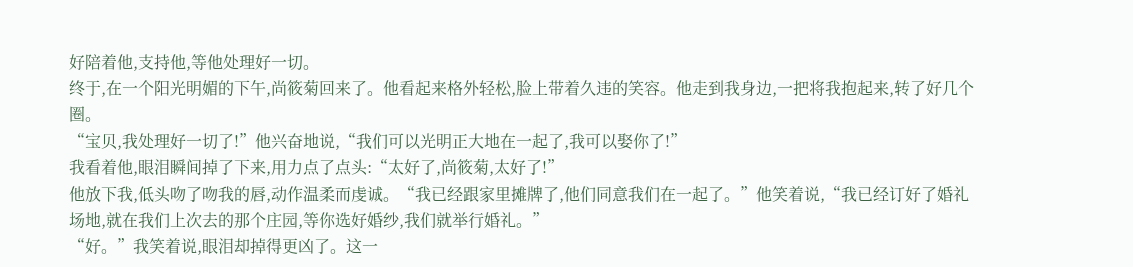好陪着他,支持他,等他处理好一切。
终于,在一个阳光明媚的下午,尚筱菊回来了。他看起来格外轻松,脸上带着久违的笑容。他走到我身边,一把将我抱起来,转了好几个圈。
“宝贝,我处理好一切了!”他兴奋地说,“我们可以光明正大地在一起了,我可以娶你了!”
我看着他,眼泪瞬间掉了下来,用力点了点头:“太好了,尚筱菊,太好了!”
他放下我,低头吻了吻我的唇,动作温柔而虔诚。“我已经跟家里摊牌了,他们同意我们在一起了。”他笑着说,“我已经订好了婚礼场地,就在我们上次去的那个庄园,等你选好婚纱,我们就举行婚礼。”
“好。”我笑着说,眼泪却掉得更凶了。这一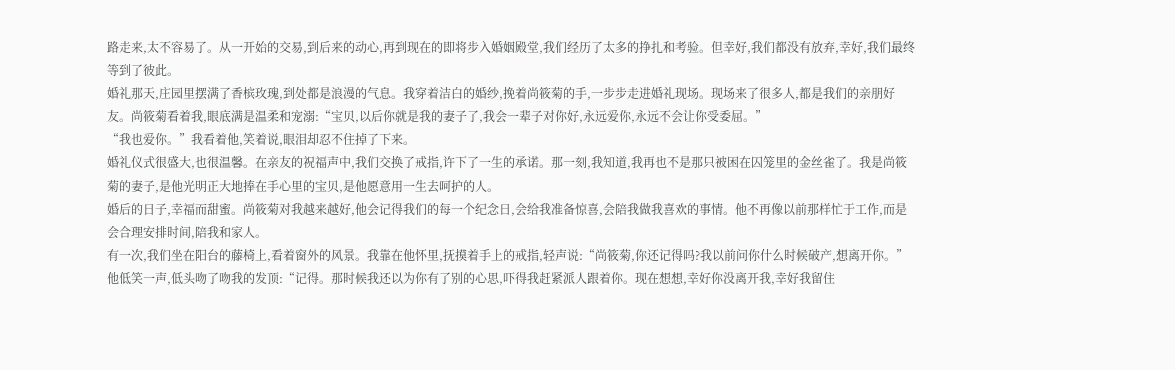路走来,太不容易了。从一开始的交易,到后来的动心,再到现在的即将步入婚姻殿堂,我们经历了太多的挣扎和考验。但幸好,我们都没有放弃,幸好,我们最终等到了彼此。
婚礼那天,庄园里摆满了香槟玫瑰,到处都是浪漫的气息。我穿着洁白的婚纱,挽着尚筱菊的手,一步步走进婚礼现场。现场来了很多人,都是我们的亲朋好友。尚筱菊看着我,眼底满是温柔和宠溺:“宝贝,以后你就是我的妻子了,我会一辈子对你好,永远爱你,永远不会让你受委屈。”
“我也爱你。”我看着他,笑着说,眼泪却忍不住掉了下来。
婚礼仪式很盛大,也很温馨。在亲友的祝福声中,我们交换了戒指,许下了一生的承诺。那一刻,我知道,我再也不是那只被困在囚笼里的金丝雀了。我是尚筱菊的妻子,是他光明正大地捧在手心里的宝贝,是他愿意用一生去呵护的人。
婚后的日子,幸福而甜蜜。尚筱菊对我越来越好,他会记得我们的每一个纪念日,会给我准备惊喜,会陪我做我喜欢的事情。他不再像以前那样忙于工作,而是会合理安排时间,陪我和家人。
有一次,我们坐在阳台的藤椅上,看着窗外的风景。我靠在他怀里,抚摸着手上的戒指,轻声说:“尚筱菊,你还记得吗?我以前问你什么时候破产,想离开你。”
他低笑一声,低头吻了吻我的发顶:“记得。那时候我还以为你有了别的心思,吓得我赶紧派人跟着你。现在想想,幸好你没离开我,幸好我留住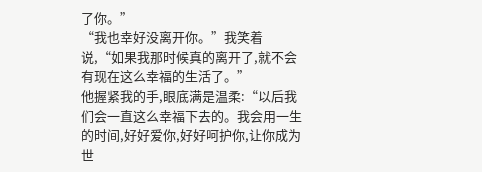了你。”
“我也幸好没离开你。”我笑着说,“如果我那时候真的离开了,就不会有现在这么幸福的生活了。”
他握紧我的手,眼底满是温柔:“以后我们会一直这么幸福下去的。我会用一生的时间,好好爱你,好好呵护你,让你成为世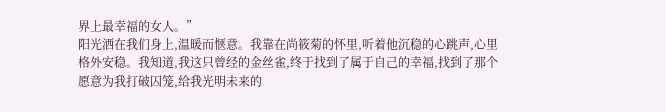界上最幸福的女人。”
阳光洒在我们身上,温暖而惬意。我靠在尚筱菊的怀里,听着他沉稳的心跳声,心里格外安稳。我知道,我这只曾经的金丝雀,终于找到了属于自己的幸福,找到了那个愿意为我打破囚笼,给我光明未来的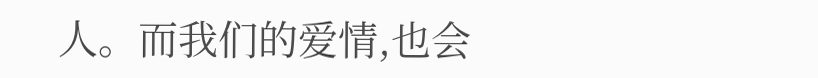人。而我们的爱情,也会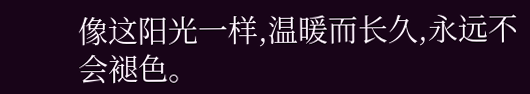像这阳光一样,温暖而长久,永远不会褪色。